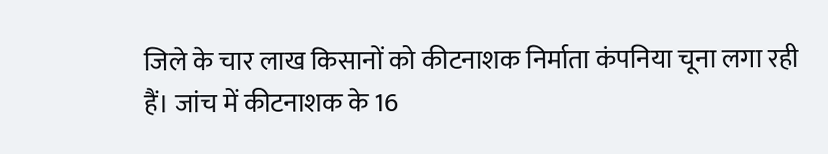जिले के चार लाख किसानों को कीटनाशक निर्माता कंपनिया चूना लगा रही हैं। जांच में कीटनाशक के 16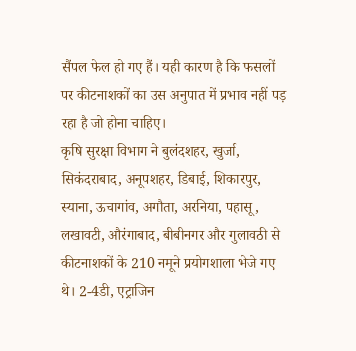सैंपल फेल हो गए हैं। यही कारण है कि फसलों पर कीटनाशकों का उस अनुपात में प्रभाव नहीं पड़ रहा है जो होना चाहिए।
कृषि सुरक्षा विभाग ने बुलंदशहर, खुर्जा, सिकंदराबाद, अनूपशहर, डिबाई, शिकारपुर, स्याना, ऊचागांव, अगौता, अरनिया, पहासू, लखावटी, औरंगाबाद, बीबीनगर और गुलावठी से कीटनाशकों के 210 नमूने प्रयोगशाला भेजे गए थे। 2-4डी, एट्राजिन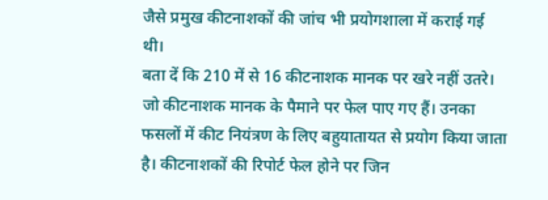जैसे प्रमुख कीटनाशकों की जांच भी प्रयोगशाला में कराई गई थी।
बता दें कि 210 में से 16 कीटनाशक मानक पर खरे नहीं उतरे। जो कीटनाशक मानक के पैमाने पर फेल पाए गए हैं। उनका फसलों में कीट नियंत्रण के लिए बहुयातायत से प्रयोग किया जाता है। कीटनाशकों की रिपोर्ट फेल होने पर जिन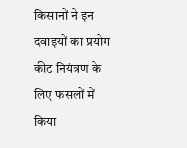किसानों ने इन दवाइयों का प्रयोग कीट नियंत्रण के लिए फसलों में किया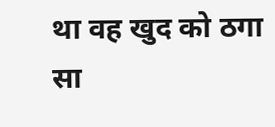था वह खुद को ठगा सा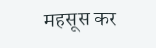महसूस कर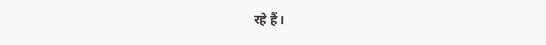रहे हैं।